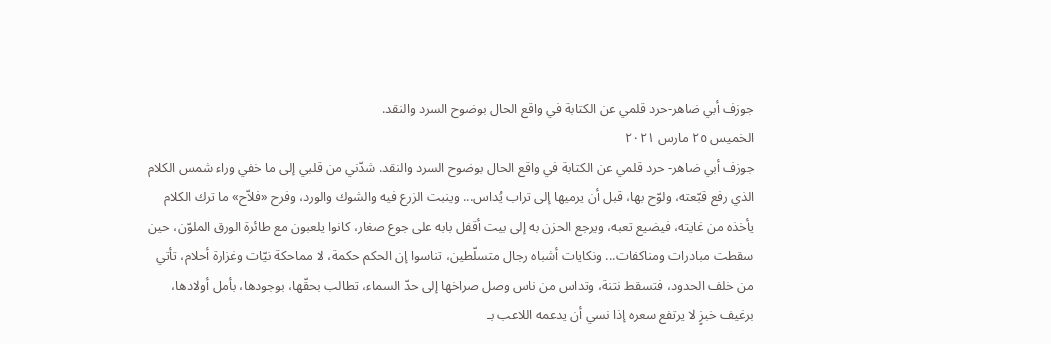جوزف أبي ضاهر-حرد قلمي عن الكتابة في واقع الحال بوضوح السرد والنقد.
الخميس ٢٥ مارس ٢٠٢١
جوزف أبي ضاهر- حرد قلمي عن الكتابة في واقع الحال بوضوح السرد والنقد. شدّني من قلبي إلى ما خفي وراء شمس الكلام الذي رفع قبّعته، ولوّح بها، قبل أن يرميها إلى تراب يُداس... وينبت الزرع فيه والشوك والورد، وفرح «فلاّح» ما ترك الكلام يأخذه من غايته، فيضيع تعبه، ويرجع الحزن به إلى بيت أقفل بابه على جوع صغار، كانوا يلعبون مع طائرة الورق الملوّن، حين سقطت مبادرات ومناكفات... ونكايات أشباه رجال متسلّطين، تناسوا إن الحكم حكمة، لا مماحكة نيّات وغزارة أحلام، تأتي من خلف الحدود، فتسقط نتنة، وتداس من ناس وصل صراخها إلى حدّ السماء، تطالب بحقّها، بوجودها، بأمل أولادها، برغيف خبزٍ لا يرتفع سعره إذا نسي أن يدعمه اللاعب بـ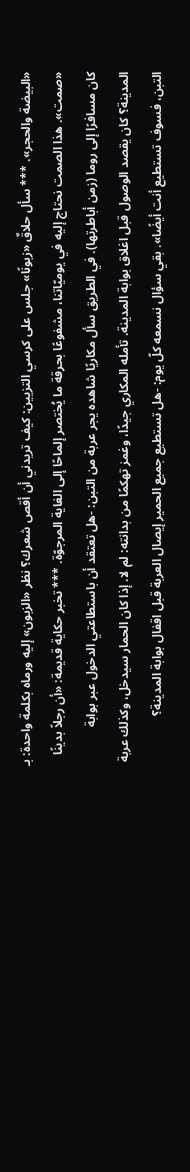«البيضة والحجر». *** سأل حلاقٌ «زبونًا» جلس على كرسي التزيين: كيف تريدني أن أقص شعرك؟ نظر «الزبون» إليه ورماه بكلمة واحدة: بـ «صمت». هذا الصمت نحتاج إليه في يوميّاتنا، مشفوعًا بحرقة ما يُختصر إلماحًا إلى الغاية المرجوّة. *** تخبر حكاية قديمة: «أن رجلاً بدينًا كان مسافرًا إلى روما (زمن أباطرتها). في الطريق سأل مكاريًا شاهده يجر عربة من التبن: -هل تعتقد أن باستطاعتي الدخول عبر بوابة المدينة؟ كان يقصد الوصول قبل اغلاق بوابة المدينة. تأمله المكاري جيدًا، وغمز تهكمًا من بدانته: لم لا. إذا كان الحمار سيدخل، وكذلك عربة التبن، فسوف تستطيع أنت أيضًا». بقي سؤال نسمعه كلّ يوم: -هل تستطيع جميع الحمير إيصال العربة قبل اقفال بوابة المدينة؟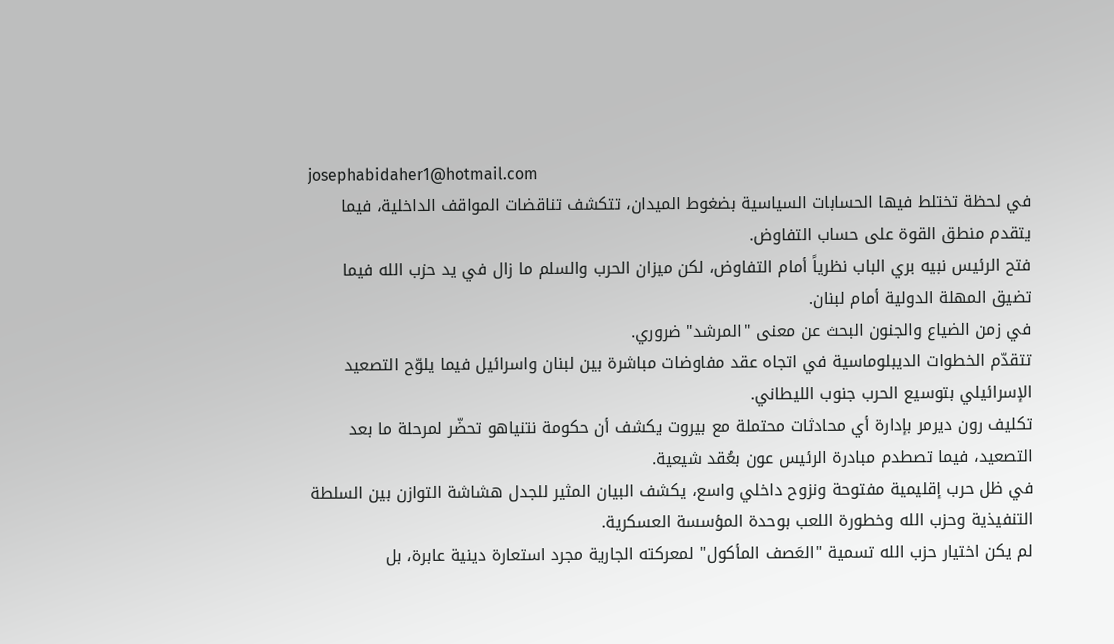josephabidaher1@hotmail.com
في لحظة تختلط فيها الحسابات السياسية بضغوط الميدان، تتكشف تناقضات المواقف الداخلية، فيما يتقدم منطق القوة على حساب التفاوض.
فتح الرئيس نبيه بري الباب نظرياً أمام التفاوض، لكن ميزان الحرب والسلم ما زال في يد حزب الله فيما تضيق المهلة الدولية أمام لبنان.
في زمن الضياع والجنون البحث عن معنى "المرشد" ضروري.
تتقدّم الخطوات الديبلوماسية في اتجاه عقد مفاوضات مباشرة بين لبنان واسرائيل فيما يلوّح التصعيد الإسرائيلي بتوسيع الحرب جنوب الليطاني.
تكليف رون ديرمر بإدارة أي محادثات محتملة مع بيروت يكشف أن حكومة نتنياهو تحضّر لمرحلة ما بعد التصعيد، فيما تصطدم مبادرة الرئيس عون بعُقد شيعية.
في ظل حرب إقليمية مفتوحة ونزوح داخلي واسع، يكشف البيان المثير للجدل هشاشة التوازن بين السلطة التنفيذية وحزب الله وخطورة اللعب بوحدة المؤسسة العسكرية.
لم يكن اختيار حزب الله تسمية "العَصف المأكول" لمعركته الجارية مجرد استعارة دينية عابرة، بل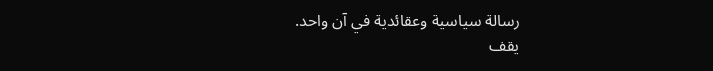رسالة سياسية وعقائدية في آن واحد.
يقف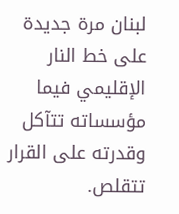لبنان مرة جديدة على خط النار الإقليمي فيما مؤسساته تتآكل وقدرته على القرار تتقلص.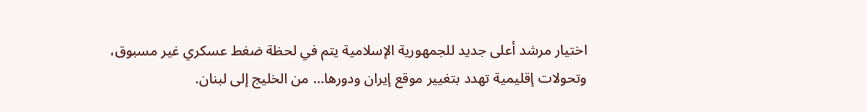اختيار مرشد أعلى جديد للجمهورية الإسلامية يتم في لحظة ضغط عسكري غير مسبوق، وتحولات إقليمية تهدد بتغيير موقع إيران ودورها… من الخليج إلى لبنان.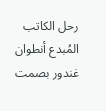رحل الكاتب المُبدع أنطوان غندور بصمت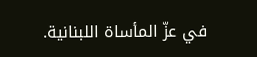في عزّ المأساة اللبنانية.